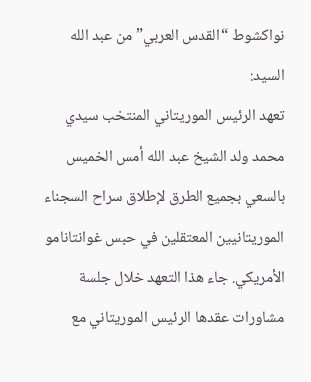نواكشوط “القدس العربي” من عبد الله السيد:
تعهد الرئيس الموريتاني المنتخب سيدي محمد ولد الشيخ عبد الله أمس الخميس بالسعي بجميع الطرق لإطلاق سراح السجناء الموريتانيين المعتقلين في حبس غوانتانامو الأمريكي. جاء هذا التعهد خلال جلسة مشاورات عقدها الرئيس الموريتاني مع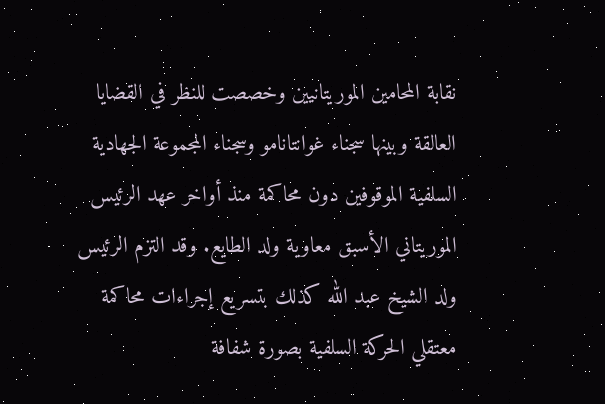نقابة المحامين الموريتانيين وخصصت للنظر في القضايا العالقة وبينها سجناء غوانتانامو وسجناء المجموعة الجهادية السلفية الموقوفين دون محاكمة منذ أواخر عهد الرئيس الموريتاني الأسبق معاوية ولد الطايع. وقد التزم الرئيس ولد الشيخ عبد الله كذلك بتسريع إجراءات محاكمة معتقلي الحركة السلفية بصورة شفافة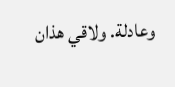وعادلة. ولاقي هذان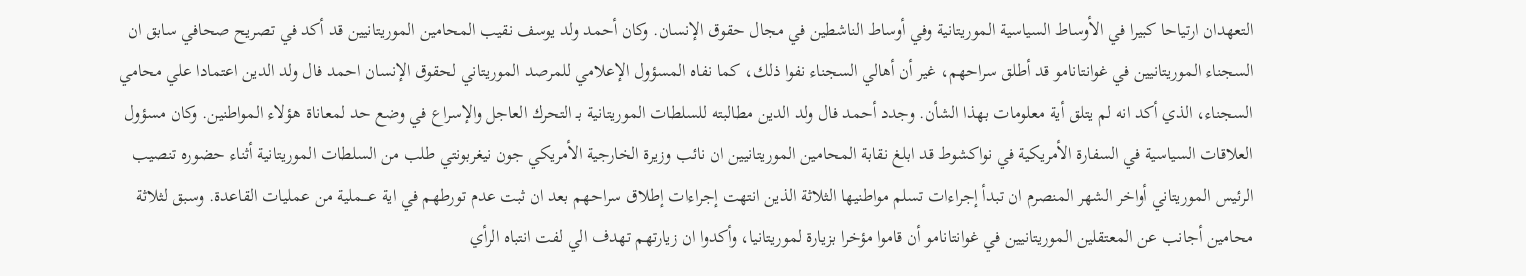التعهدان ارتياحا كبيرا في الأوساط السياسية الموريتانية وفي أوساط الناشطين في مجال حقوق الإنسان. وكان أحمد ولد يوسف نقيب المحامين الموريتانيين قد أكد في تصريح صحافي سابق ان السجناء الموريتانيين في غوانتانامو قد أطلق سراحهم، غير أن أهالي السجناء نفوا ذلك، كما نفاه المسؤول الإعلامي للمرصد الموريتاني لحقوق الإنسان احمد فال ولد الدين اعتمادا علي محامي السجناء، الذي أكد انه لم يتلق أية معلومات بهذا الشأن. وجدد أحمد فال ولد الدين مطالبته للسلطات الموريتانية بـ التحرك العاجل والإسراع في وضع حد لمعاناة هؤلاء المواطنين. وكان مسؤول العلاقات السياسية في السفارة الأمريكية في نواكشوط قد ابلغ نقابة المحامين الموريتانيين ان نائب وزيرة الخارجية الأمريكي جون نيغربونتي طلب من السلطات الموريتانية أثناء حضوره تنصيب الرئيس الموريتاني أواخر الشهر المنصرم ان تبدأ إجراءات تسلم مواطنيها الثلاثة الذين انتهت إجراءات إطلاق سراحهم بعد ان ثبت عدم تورطهم في اية عــــملية من عمليات القاعدة. وسبق لثلاثة محامين أجانب عن المعتقلين الموريتانيين في غوانتانامو أن قاموا مؤخرا بزيارة لموريتانيا، وأكدوا ان زيارتهم تهدف الي لفت انتباه الرأي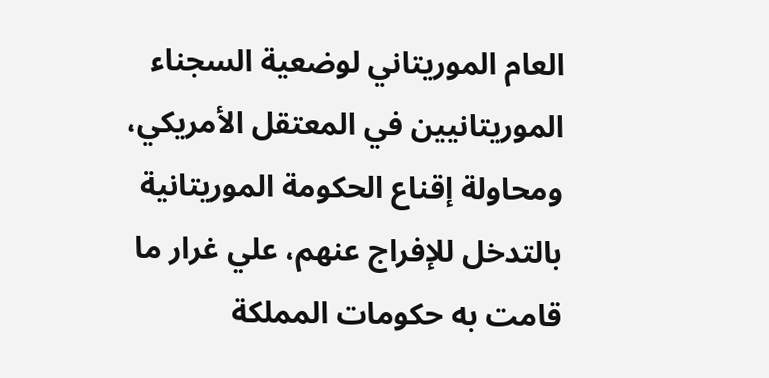العام الموريتاني لوضعية السجناء الموريتانيين في المعتقل الأمريكي، ومحاولة إقناع الحكومة الموريتانية بالتدخل للإفراج عنهم، علي غرار ما قامت به حكومات المملكة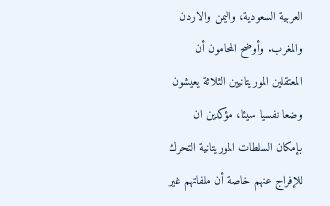العربية السعودية، واليمن والاردن والمغرب. وأوضح المحامون أن المعتقلين الموريتانيين الثلاثة يعيشون وضعا نفسيا سيئا، مؤكدين ان بإمكان السلطات الموريتانية التحرك للإفراج عنهم خاصة أن ملفاتهم غير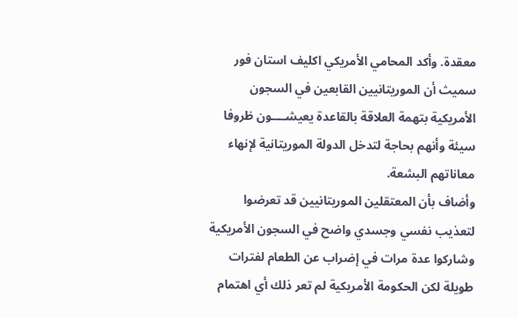معقدة. وأكد المحامي الأمريكي اكليف استان فور سميث أن الموريتانيين القابعين في السجون الأمريكية بتهمة العلاقة بالقاعدة يعيشــــون ظروفا سيئة وأنهم بحاجة لتدخل الدولة الموريتانية لإنهاء معاناتهم البشعة.
وأضاف بأن المعتقلين الموريتانيين قد تعرضوا لتعذيب نفسي وجسدي واضح في السجون الأمريكية وشاركوا عدة مرات في إضراب عن الطعام لفترات طويلة لكن الحكومة الأمريكية لم تعر ذلك أي اهتمام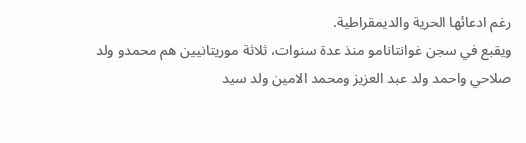رغم ادعائها الحرية والديمقراطية.
ويقبع في سجن غوانتانامو منذ عدة سنوات، ثلاثة موريتانيين هم محمدو ولد صلاحي واحمد ولد عبد العزيز ومحمد الامين ولد سيد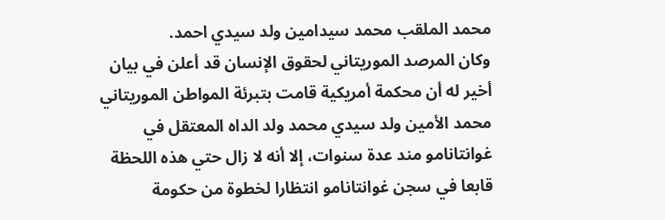محمد الملقب محمد سيدامين ولد سيدي احمد.
وكان المرصد الموريتاني لحقوق الإنسان قد أعلن في بيان أخير له أن محكمة أمريكية قامت بتبرئة المواطن الموريتاني محمد الأمين ولد سيدي محمد ولد الداه المعتقل في غوانتانامو مند عدة سنوات، إلا أنه لا زال حتي هذه اللحظة قابعا في سجن غوانتانامو انتظارا لخطوة من حكومة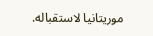موريتانيا لاستقباله.